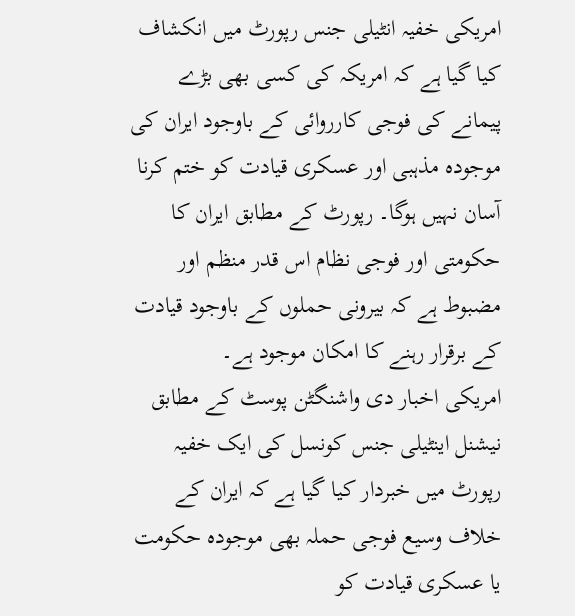امریکی خفیہ انٹیلی جنس رپورٹ میں انکشاف کیا گیا ہے کہ امریکہ کی کسی بھی بڑے پیمانے کی فوجی کارروائی کے باوجود ایران کی موجودہ مذہبی اور عسکری قیادت کو ختم کرنا آسان نہیں ہوگا۔ رپورٹ کے مطابق ایران کا حکومتی اور فوجی نظام اس قدر منظم اور مضبوط ہے کہ بیرونی حملوں کے باوجود قیادت کے برقرار رہنے کا امکان موجود ہے۔
امریکی اخبار دی واشنگٹن پوسٹ کے مطابق نیشنل اینٹیلی جنس کونسل کی ایک خفیہ رپورٹ میں خبردار کیا گیا ہے کہ ایران کے خلاف وسیع فوجی حملہ بھی موجودہ حکومت یا عسکری قیادت کو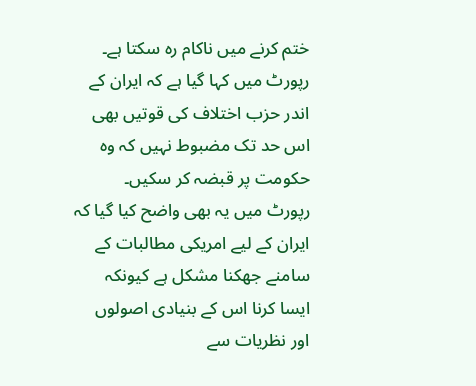ختم کرنے میں ناکام رہ سکتا ہے۔ رپورٹ میں کہا گیا ہے کہ ایران کے اندر حزب اختلاف کی قوتیں بھی اس حد تک مضبوط نہیں کہ وہ حکومت پر قبضہ کر سکیں۔
رپورٹ میں یہ بھی واضح کیا گیا کہ ایران کے لیے امریکی مطالبات کے سامنے جھکنا مشکل ہے کیونکہ ایسا کرنا اس کے بنیادی اصولوں اور نظریات سے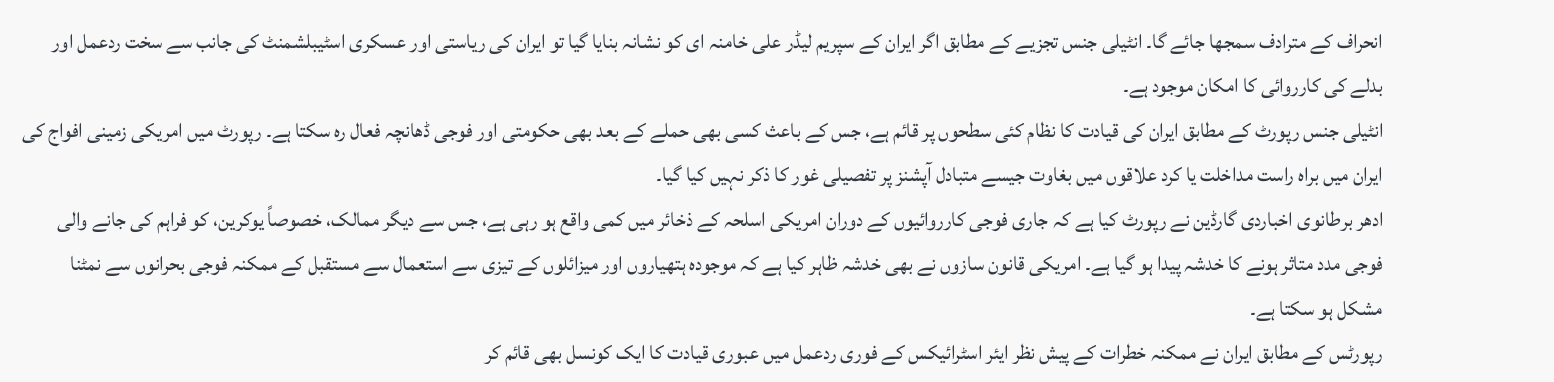انحراف کے مترادف سمجھا جائے گا۔ انٹیلی جنس تجزیے کے مطابق اگر ایران کے سپریم لیڈر علی خامنہ ای کو نشانہ بنایا گیا تو ایران کی ریاستی اور عسکری اسٹیبلشمنٹ کی جانب سے سخت ردعمل اور بدلے کی کارروائی کا امکان موجود ہے۔
انٹیلی جنس رپورٹ کے مطابق ایران کی قیادت کا نظام کئی سطحوں پر قائم ہے، جس کے باعث کسی بھی حملے کے بعد بھی حکومتی اور فوجی ڈھانچہ فعال رہ سکتا ہے۔ رپورٹ میں امریکی زمینی افواج کی ایران میں براہ راست مداخلت یا کرد علاقوں میں بغاوت جیسے متبادل آپشنز پر تفصیلی غور کا ذکر نہیں کیا گیا۔
ادھر برطانوی اخباردی گارڈین نے رپورٹ کیا ہے کہ جاری فوجی کارروائیوں کے دوران امریکی اسلحہ کے ذخائر میں کمی واقع ہو رہی ہے، جس سے دیگر ممالک، خصوصاً یوکرین، کو فراہم کی جانے والی فوجی مدد متاثر ہونے کا خدشہ پیدا ہو گیا ہے۔ امریکی قانون سازوں نے بھی خدشہ ظاہر کیا ہے کہ موجودہ ہتھیاروں اور میزائلوں کے تیزی سے استعمال سے مستقبل کے ممکنہ فوجی بحرانوں سے نمٹنا مشکل ہو سکتا ہے۔
رپورٹس کے مطابق ایران نے ممکنہ خطرات کے پیش نظر ایئر اسٹرائیکس کے فوری ردعمل میں عبوری قیادت کا ایک کونسل بھی قائم کر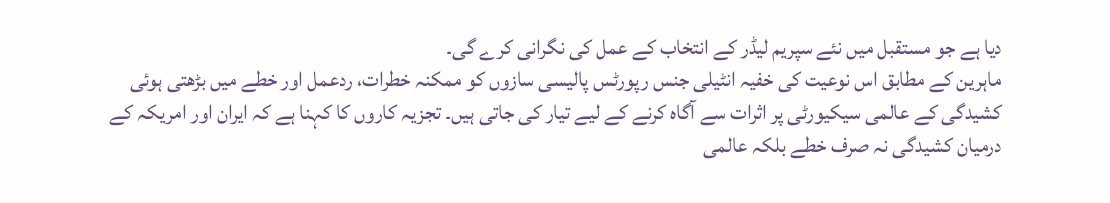دیا ہے جو مستقبل میں نئے سپریم لیڈر کے انتخاب کے عمل کی نگرانی کرے گی۔
ماہرین کے مطابق اس نوعیت کی خفیہ انٹیلی جنس رپورٹس پالیسی سازوں کو ممکنہ خطرات، ردعمل اور خطے میں بڑھتی ہوئی کشیدگی کے عالمی سیکیورٹی پر اثرات سے آگاہ کرنے کے لیے تیار کی جاتی ہیں۔ تجزیہ کاروں کا کہنا ہے کہ ایران اور امریکہ کے درمیان کشیدگی نہ صرف خطے بلکہ عالمی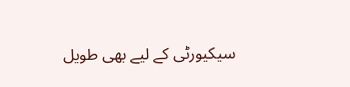سیکیورٹی کے لیے بھی طویل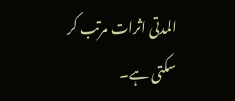المدتی اثرات مرتب کر سکتی ہے۔